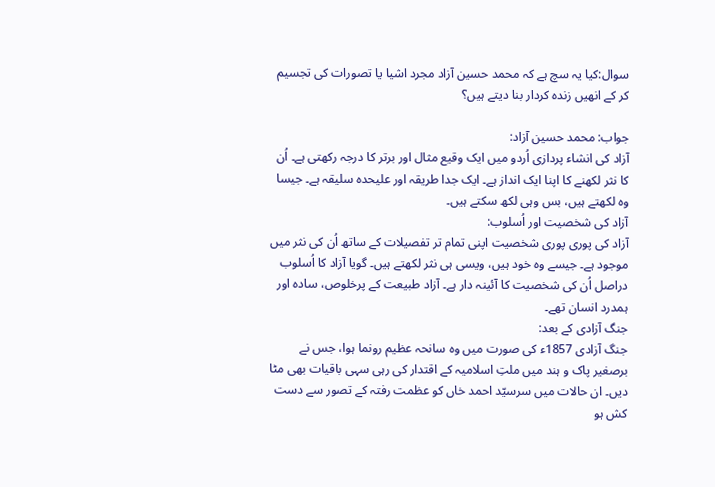سوال:کیا یہ سچ ہے کہ محمد حسین آزاد مجرد اشیا یا تصورات کی تجسیم کر کے انھیں زندہ کردار بنا دیتے ہیں؟

جواب: محمد حسین آزاد:
آزاد کی انشاء پردازی اُردو میں ایک وقیع مثال اور برتر کا درجہ رکھتی ہے۔ اُن کا نثر لکھنے کا اپنا ایک انداز ہے۔ ایک جدا طریقہ اور علیحدہ سلیقہ ہے۔ جیسا وہ لکھتے ہیں، بس وہی لکھ سکتے ہیں۔
آزاد کی شخصیت اور اُسلوب:
آزاد کی پوری پوری شخصیت اپنی تمام تر تفصیلات کے ساتھ اُن کی نثر میں موجود ہے۔ جیسے وہ خود ہیں، ویسی ہی نثر لکھتے ہیں۔ گویا آزاد کا اُسلوب دراصل اُن کی شخصیت کا آئینہ دار ہے۔ آزاد طبیعت کے پرخلوص، سادہ اور ہمدرد انسان تھے۔
جنگ آزادی کے بعد:
جنگ آزادی 1857ء کی صورت میں وہ سانحہ عظیم رونما ہوا، جس نے برصغیر پاک و ہند میں ملتِ اسلامیہ کے اقتدار کی رہی سہی باقیات بھی مٹا دیں۔ ان حالات میں سرسیّد احمد خاں کو عظمت رفتہ کے تصور سے دست کش ہو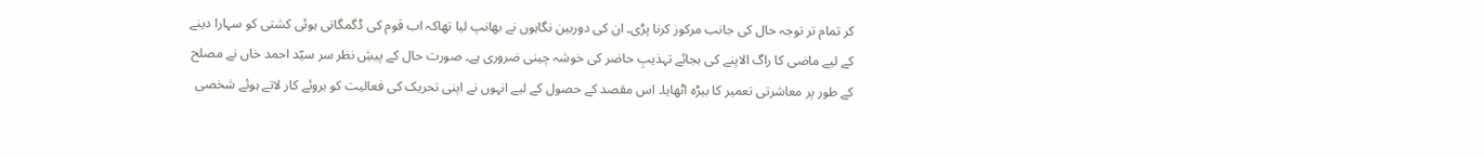کر تمام تر توجہ حال کی جانب مرکوز کرنا پڑی۔ ان کی دوربین نگاہوں نے بھانپ لیا تھاکہ اب قوم کی ڈگمگاتی ہوئی کشتی کو سہارا دینے کے لیے ماضی کا راگ الاپنے کی بجائے تہذیبِ حاضر کی خوشہ چینی ضروری ہے۔ صورت حال کے پیشِ نظر سر سیّد احمد خاں نے مصلح کے طور پر معاشرتی تعمیر کا بیڑہ اٹھایا۔ اس مقصد کے حصول کے لیے انہوں نے اپنی تحریک کی فعالیت کو بروئے کار لاتے ہوئے شخصی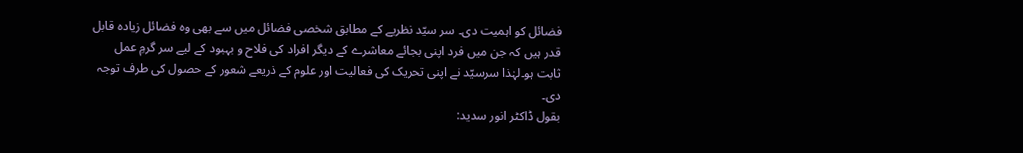فضائل کو اہمیت دی۔ سر سیّد نظریے کے مطابق شخصی فضائل میں سے بھی وہ فضائل زیادہ قابل قدر ہیں کہ جن میں فرد اپنی بجائے معاشرے کے دیگر افراد کی فلاح و بہبود کے لیے سر گرمِ عمل ثابت ہو۔لہٰذا سرسیّد نے اپنی تحریک کی فعالیت اور علوم کے ذریعے شعور کے حصول کی طرف توجہ دی۔
بقول ڈاکٹر انور سدید: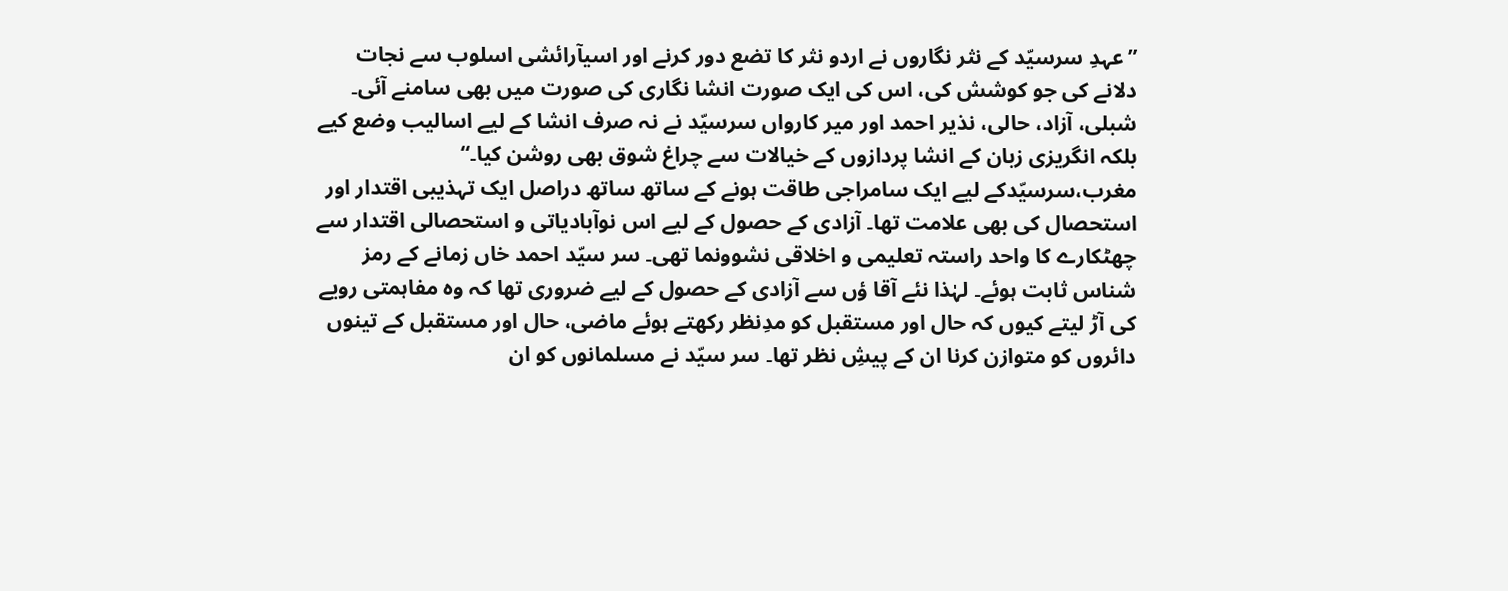”عہدِ سرسیّد کے نثر نگاروں نے اردو نثر کا تضع دور کرنے اور اسیآرائشی اسلوب سے نجات دلانے کی جو کوشش کی، اس کی ایک صورت انشا نگاری کی صورت میں بھی سامنے آئی۔ شبلی، آزاد، حالی، نذیر احمد اور میر کارواں سرسیّد نے نہ صرف انشا کے لیے اسالیب وضع کیے بلکہ انگریزی زبان کے انشا پردازوں کے خیالات سے چراغ شوق بھی روشن کیا۔“
مغرب،سرسیّدکے لیے ایک سامراجی طاقت ہونے کے ساتھ ساتھ دراصل ایک تہذیبی اقتدار اور استحصال کی بھی علامت تھا۔ آزادی کے حصول کے لیے اس نوآبادیاتی و استحصالی اقتدار سے چھٹکارے کا واحد راستہ تعلیمی و اخلاقی نشوونما تھی۔ سر سیّد احمد خاں زمانے کے رمز شناس ثابت ہوئے۔ لہٰذا نئے آقا ؤں سے آزادی کے حصول کے لیے ضروری تھا کہ وہ مفاہمتی رویے کی آڑ لیتے کیوں کہ حال اور مستقبل کو مدِنظر رکھتے ہوئے ماضی، حال اور مستقبل کے تینوں دائروں کو متوازن کرنا ان کے پیشِ نظر تھا۔ سر سیّد نے مسلمانوں کو ان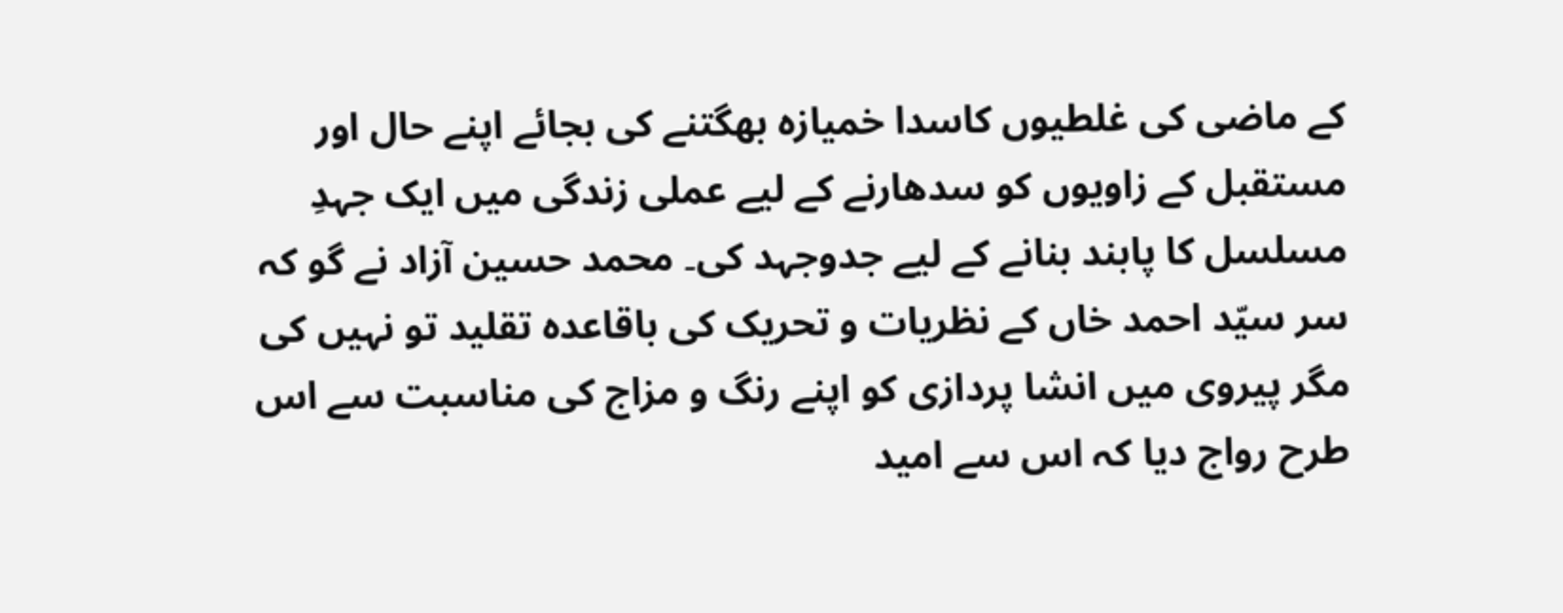کے ماضی کی غلطیوں کاسدا خمیازہ بھگتنے کی بجائے اپنے حال اور مستقبل کے زاویوں کو سدھارنے کے لیے عملی زندگی میں ایک جہدِ مسلسل کا پابند بنانے کے لیے جدوجہد کی۔ محمد حسین آزاد نے گو کہ سر سیّد احمد خاں کے نظریات و تحریک کی باقاعدہ تقلید تو نہیں کی مگر پیروی میں انشا پردازی کو اپنے رنگ و مزاج کی مناسبت سے اس طرح رواج دیا کہ اس سے امید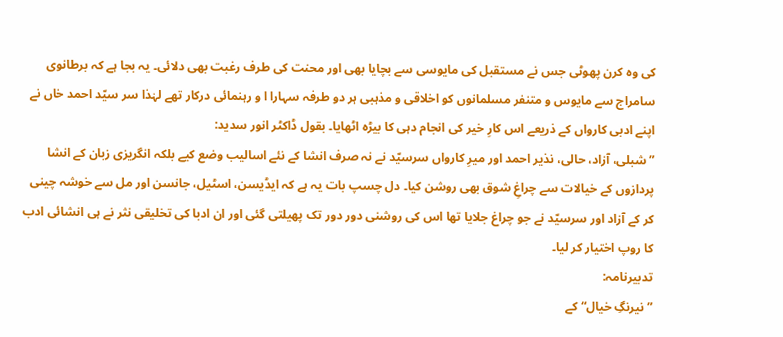کی وہ کرن پھوٹی جس نے مستقبل کی مایوسی سے بچایا بھی اور محنت کی طرف رغبت بھی دلائی۔ یہ بجا ہے کہ برطانوی سامراج سے مایوس و متنفر مسلمانوں کو اخلاقی و مذہبی ہر دو طرفہ سہارا ا و رہنمائی درکار تھے لہٰذا سر سیّد احمد خاں نے اپنے ادبی کارواں کے ذریعے اس کارِ خیر کی انجام دہی کا بیڑہ اٹھایا۔ بقول ڈاکٹر انور سدید:
”شبلی، آزاد، حالی، نذیر احمد اور میرِ کارواں سرسیّد نے نہ صرف انشا کے نئے اسالیب وضع کیے بلکہ انگریزی زبان کے انشا پردازوں کے خیالات سے چراغِ شوق بھی روشن کیا۔ دل چسپ بات یہ ہے کہ ایڈیسن، اسٹیل، جانسن اور مل سے خوشہ چینی کر کے آزاد اور سرسیّد نے جو چراغ جلایا تھا اس کی روشنی دور دور تک پھیلتی گئی اور ان ادبا کی تخلیقی نثر نے ہی انشائی ادب کا روپ اختیار کر لیا۔
تدبیرنامہ:
”نیرنگِ خیال“کے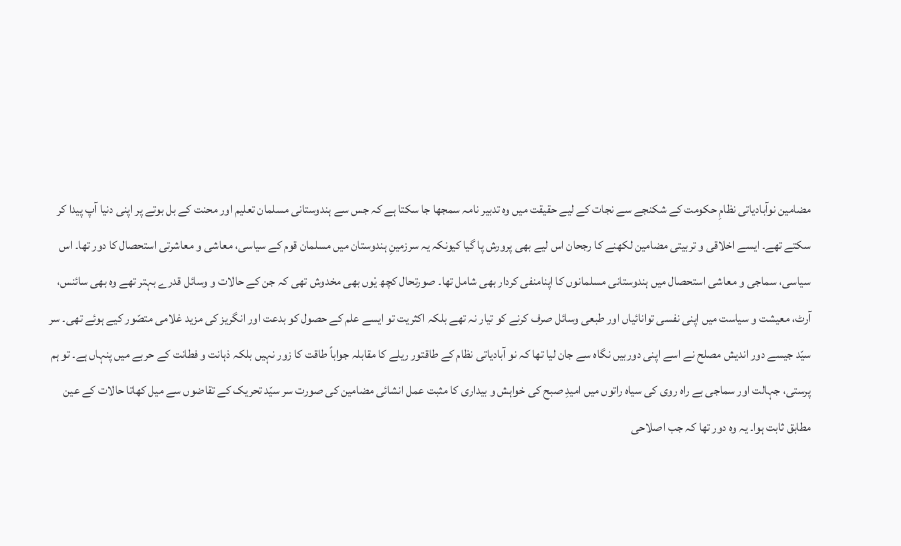مضامین نوآبادیاتی نظامِ حکومت کے شکنجے سے نجات کے لیے حقیقت میں وہ تدبیر نامہ سمجھا جا سکتا ہے کہ جس سے ہندوستانی مسلمان تعلیم اور محنت کے بل بوتے پر اپنی دنیا آپ پیدا کر سکتے تھے۔ ایسے اخلاقی و تربیتی مضامین لکھنے کا رجحان اس لیے بھی پرورش پا گیا کیونکہ یہ سرزمینِ ہندوستان میں مسلمان قوم کے سیاسی، معاشی و معاشرتی استحصال کا دور تھا۔ اس سیاسی، سماجی و معاشی استحصال میں ہندوستانی مسلمانوں کا اپنامنفی کردار بھی شامل تھا۔ صورتحال کچھ یْوں بھی مخدوش تھی کہ جن کے حالات و وسائل قدرے بہتر تھے وہ بھی سائنس، آرٹ، معیشت و سیاست میں اپنی نفسی توانائیاں اور طبعی وسائل صرف کرنے کو تیار نہ تھے بلکہ اکثریت تو ایسے علم کے حصول کو بدعت اور انگریز کی مزید غلامی متصّور کیے ہوئے تھی۔ سر سیّد جیسے دور اندیش مصلح نے اسے اپنی دوربیں نگاہ سے جان لیا تھا کہ نو آبادیاتی نظام کے طاقتور ریلے کا مقابلہ جواباً طاقت کا زور نہیں بلکہ ذہانت و فطانت کے حربے میں پنہاں ہے۔ تو ہم پرستی، جہالت اور سماجی بے راہ روی کی سیاہ راتوں میں امیدِ صبح کی خواہش و بیداری کا مثبت عمل انشائی مضامین کی صورت سر سیّد تحریک کے تقاضوں سے میل کھاتا حالات کے عین مطابق ثابت ہوا۔ یہ وہ دور تھا کہ جب اصلاحی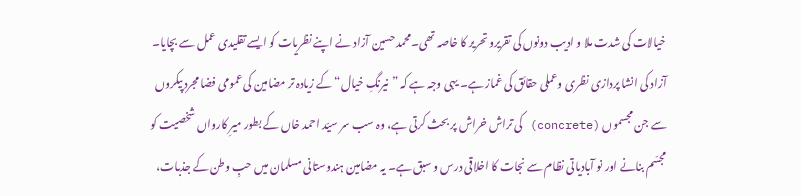خیالات کی شدت ملا و ادیب دونوں کی تقریرو تحریر کا خاصہ تھی۔محمد حسین آزاد نے اپنے نظریات کو ایسے تقلیدی عمل سے بچایا۔ آزاد کی انشا پردازی نظری وعملی حقائق کی غماز ہے۔ یہی وجہ ہے کہ ”نیرنگِ خیال“کے زیادہ تر مضامین کی عمومی فضا مجردپیکروں سے جن مجسموں (concrete) کی تراش خراش پر بحث کرتی ہے، وہ سب سر سیّد احمد خاں کے بطور میرِ کارواں شخصیت کو مجسّم بنانے اور نو آبادیاتی نظام سے نجات کا اخلاقی درس و سبق ہے۔ یہ مضامین ہندوستانی مسلمان میں حبِ وطن کے جذبات،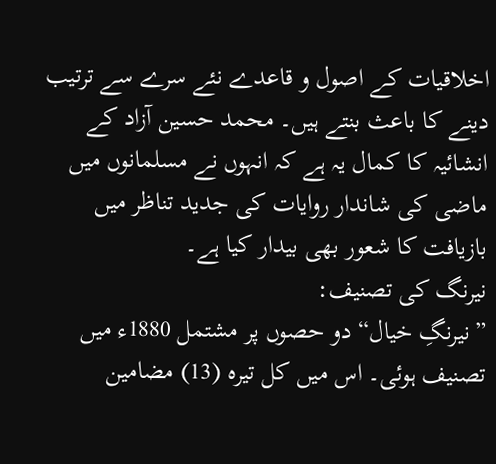اخلاقیات کے اصول و قاعدے نئے سرے سے ترتیب دینے کا باعث بنتے ہیں۔ محمد حسین آزاد کے انشائیہ کا کمال یہ ہے کہ انہوں نے مسلمانوں میں ماضی کی شاندار روایات کی جدید تناظر میں بازیافت کا شعور بھی بیدار کیا ہے۔
نیرنگ کی تصنیف:
”نیرنگِ خیال“ دو حصوں پر مشتمل 1880ء میں تصنیف ہوئی۔ اس میں کل تیرہ (13) مضامین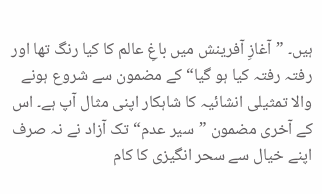ہیں۔ ”آغازِ آفرینش میں باغِ عالم کا کیا رنگ تھا اور رفتہ رفتہ کیا ہو گیا“ کے مضمون سے شروع ہونے والا تمثیلی انشائیہ کا شاہکار اپنی مثال آپ ہے۔ اس کے آخری مضمون ”سیر عدم“ تک آزاد نے نہ صرف اپنے خیال سے سحر انگیزی کا کام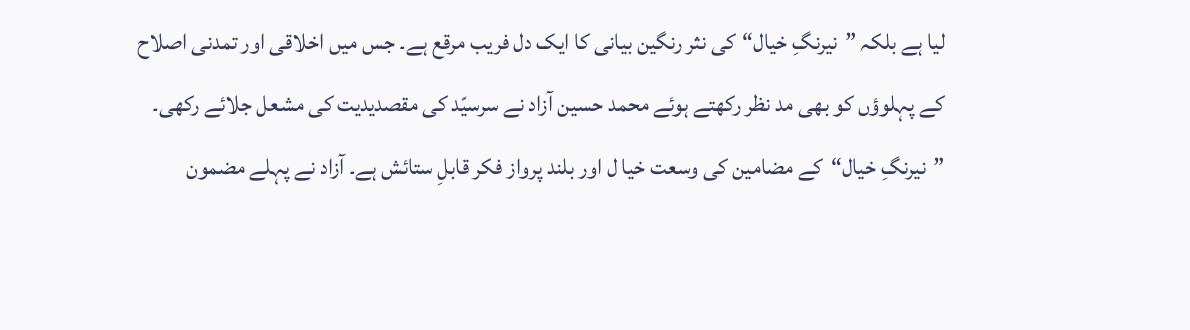لیا ہے بلکہ ”نیرنگِ خیال“کی نثر رنگین بیانی کا ایک دل فریب مرقع ہے۔ جس میں اخلاقی اور تمدنی اصلاح کے پہلوؤں کو بھی مد نظر رکھتے ہوئے محمد حسین آزاد نے سرسیّد کی مقصدیدیت کی مشعل جلائے رکھی۔ ”نیرنگِ خیال“کے مضامین کی وسعت خیا ل اور بلند پرواز فکر قابلِ ستائش ہے۔ آزاد نے پہلے مضمون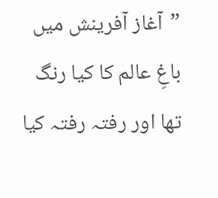”آغاز آفرینش میں باغِ عالم کا کیا رنگ تھا اور رفتہ رفتہ کیا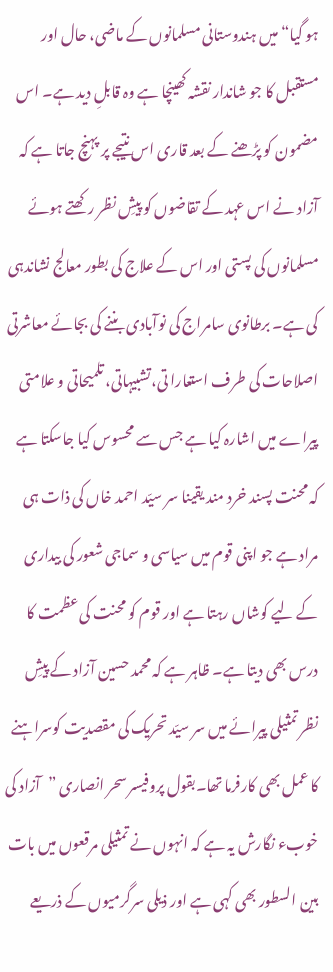ہو گیا“ میں ہندوستانی مسلمانوں کے ماضی، حال اور مستقبل کا جو شاندار نقشہ کھینچا ہے وہ قابلِ دید ہے۔ اس مضمون کو پڑھنے کے بعد قاری اس نتیجے پر پہنچ جاتا ہے کہ آزاد نے اس عہد کے تقاضوں کو پیشِ نظر رکھتے ہوئے مسلمانوں کی پستی اور اس کے علاج کی بطور معالج نشاندہی کی ہے۔ برطانوی سامراج کی نوآبادی بننے کی بجائے معاشرتی اصلاحات کی طرف استعارا تی،تشبیہاتی، تلمیحاتی و علامتی پیراے میں اشارہ کیا ہے جس سے محسوس کیا جاسکتا ہے کہ محنت پسند خرد مند یقینا سر سیّد احمد خاں کی ذات ہی مراد ہے جو اپنی قوم میں سیاسی و سماجی شعور کی بیداری کے لیے کوشاں رہتا ہے اور قوم کو محنت کی عظمت کا درس بھی دیتا ہے۔ ظاہر ہے کہ محمد حسین آزاد کے پیشِ نظر تمثیلی پیرائے میں سر سیّد تحریک کی مقصدیت کوسراہنے کا عمل بھی کارفرما تھا۔بقول پروفیسر سحر انصاری ”آزاد کی خوبء نگارش یہ ہے کہ انہوں نے تمثیلی مرقعوں میں بات بین السطور بھی کہی ہے اور ذیلی سرگرمیوں کے ذریعے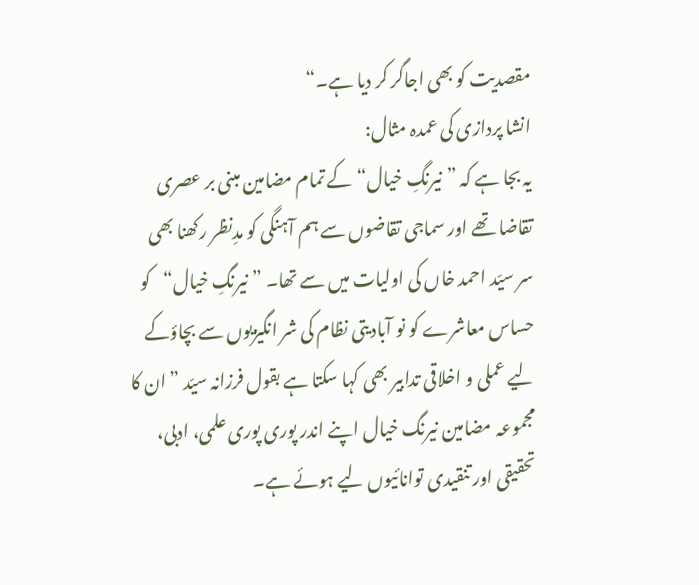مقصدیت کو بھی اجاگر کر دیا ہے۔“
انشا پردازی کی عمدہ مثال:
یہ بجا ہے کہ ”نیرنگِ خیال“کے تمام مضامین مبنی بر عصری تقاضا تھے اور سماجی تقاضوں سے ہم آہنگی کو مدِنظر رکھنا بھی سر سیّد احمد خاں کی اولیات میں سے تھا۔ ”نیرنگِ خیال“کو حساس معاشرے کو نو آبادیتی نظام کی شر انگیزیوں سے بچاؤکے لیے عملی و اخلاقی تدابیر بھی کہا سکتا ہے بقول فرزانہ سیّد ”ان کا مجموعہ مضامین نیرنگ خیال اپنے اندر پوری پوری علمی، ادبی، تحقیقی اور تنقیدی توانائیوں لیے ہوئے ہے۔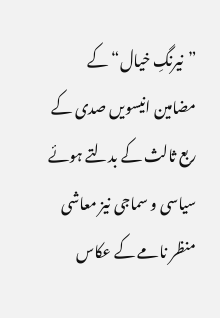”نیرنگِ خیال“کے مضامین انیسویں صدی کے ربع ثالث کے بدلتے ہوئے سیاسی و سماجی نیز معاشی منظر نامے کے عکاس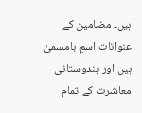ہیں۔ مضامین کے عنوانات اسمِ بامسمیٰ ہیں اور ہندوستانی معاشرت کے تمام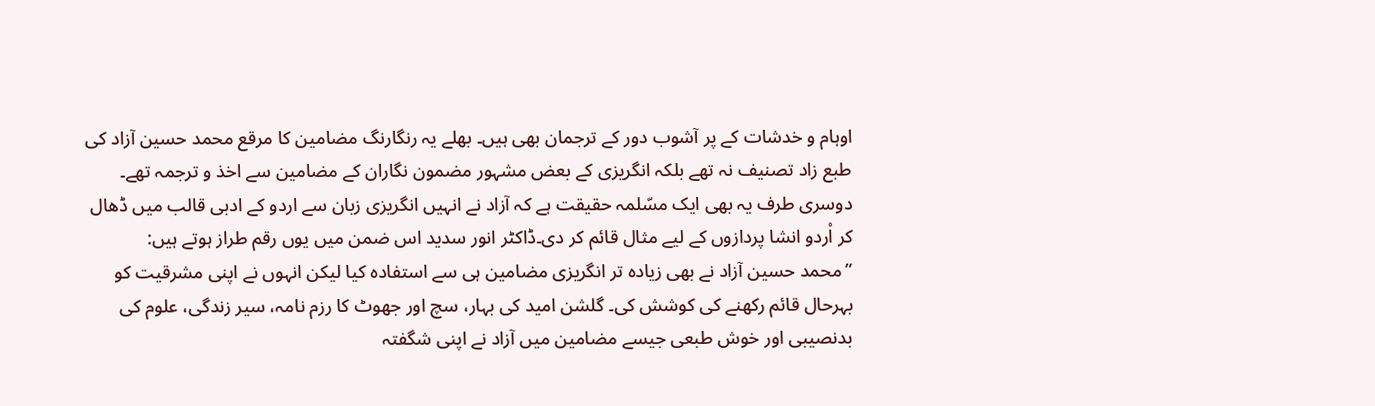اوہام و خدشات کے پر آشوب دور کے ترجمان بھی ہیں۔ بھلے یہ رنگارنگ مضامین کا مرقع محمد حسین آزاد کی طبع زاد تصنیف نہ تھے بلکہ انگریزی کے بعض مشہور مضمون نگاران کے مضامین سے اخذ و ترجمہ تھے۔ دوسری طرف یہ بھی ایک مسّلمہ حقیقت ہے کہ آزاد نے انہیں انگریزی زبان سے اردو کے ادبی قالب میں ڈھال کر اْردو انشا پردازوں کے لیے مثال قائم کر دی۔ڈاکٹر انور سدید اس ضمن میں یوں رقم طراز ہوتے ہیں:
”محمد حسین آزاد نے بھی زیادہ تر انگریزی مضامین ہی سے استفادہ کیا لیکن انہوں نے اپنی مشرقیت کو بہرحال قائم رکھنے کی کوشش کی۔ گلشن امید کی بہار، سچ اور جھوٹ کا رزم نامہ، سیر زندگی، علوم کی بدنصیبی اور خوش طبعی جیسے مضامین میں آزاد نے اپنی شگفتہ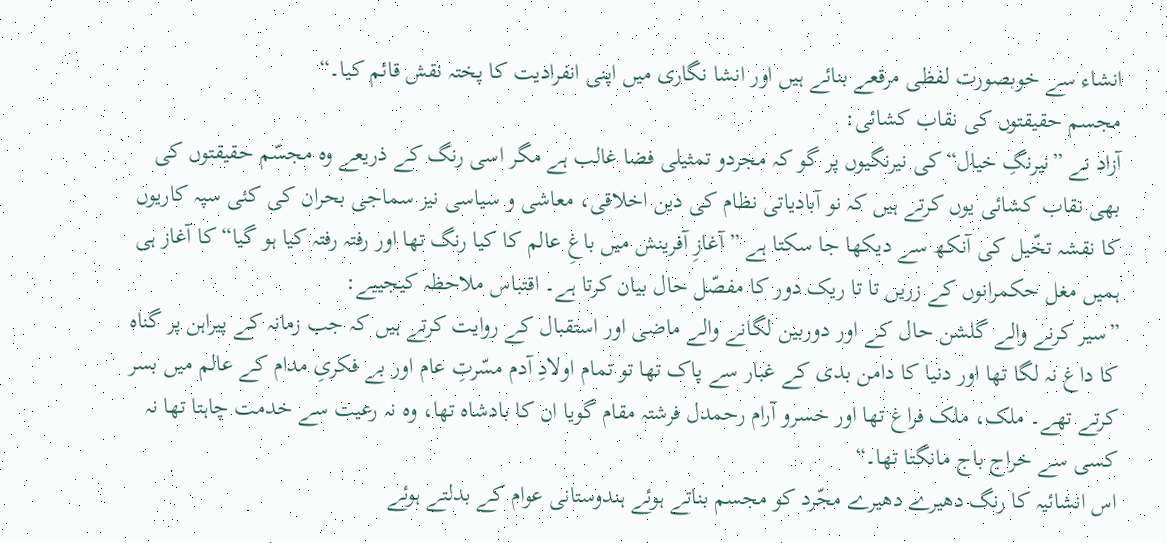انشاء سے خوبصورت لفظی مرقعے بنائے ہیں اور انشا نگاری میں اپنی انفرادیت کا پختہ نقش قائم کیا۔“
مجسم حقیقتوں کی نقاب کشائی:
آزاد نے ”نیرنگِ خیال“کی نیرنگیوں پر گو کہ مجردو تمثیلی فضا غالب ہے مگر اسی رنگ کے ذریعے وہ مجسّم حقیقتوں کی بھی نقاب کشائی یوں کرتے ہیں کہ نو آبادیاتی نظام کی دین اخلاقی، معاشی و سیاسی نیز سماجی بحران کی کئی سپہ کاریوں کا نقشہ تخّیل کی آنکھ سے دیکھا جا سکتا ہے ”آغازِ آفرینش میں باغِ عالم کا کیا رنگ تھا اور رفتہ رفتہ کیا ہو گیا“ کا آغاز ہی ہمیں مغل حکمرانوں کے زریں تا تا ریک دور کا مفصّل حال بیان کرتا ہے۔ اقتباس ملاحظہ کیجییے:
”سیر کرنے والے گلشن حال کے اور دوربین لگانے والے ماضی اور استقبال کے روایت کرتے ہیں کہ جب زمانہ کے پیراہن پر گناہ کا داغ نہ لگا تھا اور دنیا کا دامن بدی کے غبار سے پاک تھا تو تمام اولادِ آدم مسّرتِ عام اور بے فکریِ مدام کے عالم میں بسر کرتے تھے۔ ملک، ملک فراغ تھا اور خسرو آرام رحمدل فرشتہ مقام گویا ان کا بادشاہ تھا، وہ نہ رعیت سے خدمت چاہتا تھا نہ کسی سے خراج باج مانگتا تھا۔“
اس انشائیہ کا رنگ دھیرے دھیرے مجّرد کو مجسم بناتے ہوئے ہندوستانی عوام کے بدلتے ہوئے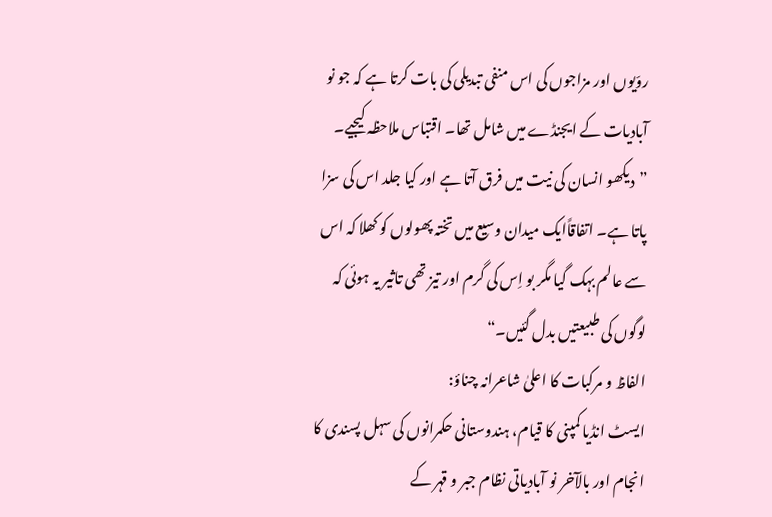روّیوں اور مزاجوں کی اس منفی تبدیلی کی بات کرتا ہے کہ جو نو آبادیات کے ایجنڈے میں شامل تھا۔ اقتباس ملاحظہ کیجیے۔
”دیکھو انسان کی نیت میں فرق آتا ہے اور کیا جلد اس کی سزا پاتا ہے۔ اتفاقاًایک میدان وسیع میں تختہ پھولوں کو کھلا کہ اس سے عالم بہک گیا مگر بو اِس کی گرم اور تیز تھی تاثیر یہ ہوئی کہ لوگوں کی طبیعتیں بدل گئیں۔“
الفاظ و مرکبات کا اعلیٰ شاعرانہ چناؤ:
ایسٹ انڈیا کمپنی کا قیام، ہندوستانی حکمرانوں کی سہل پسندی کا انجام اور بالآخر نو آبادیاتی نظام جبر و قہر کے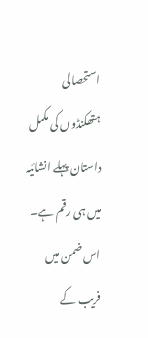استحصالی ہتھکنڈوں کی مکمل داستان پہلے انشائیہ میں ہی رقم ہے۔ اس ضمن میں فریب کے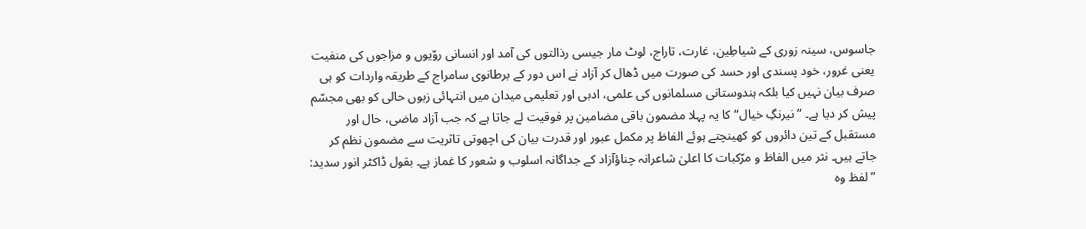جاسوس، سینہ زوری کے شیاطِین، غارت، تاراج، لوٹ مار جیسی رذالتوں کی آمد اور انسانی روّیوں و مزاجوں کی منفیت یعنی غرور، خود پسندی اور حسد کی صورت میں ڈھال کر آزاد نے اس دور کے برطانوی سامراج کے طریقہ واردات کو ہی صرف بیان نہیں کیا بلکہ ہندوستانی مسلمانوں کی علمی، ادبی اور تعلیمی میدان میں انتہائی زبوں حالی کو بھی مجسّم پیش کر دیا ہے۔ ”نیرنگِ خیال“کا یہ پہلا مضمون باقی مضامین پر فوقیت لے جاتا ہے کہ جب آزاد ماضی، حال اور مستقبل کے تین دائروں کو کھینچتے ہوئے الفاظ پر مکمل عبور اور قدرت بیان کی اچھوتی تاثریت سے مضمون نظم کر جاتے ہیں۔ نثر میں الفاظ و مرّکبات کا اعلیٰ شاعرانہ چناؤآزاد کے جداگانہ اسلوب و شعور کا غماز ہے۔ بقول ڈاکٹر انور سدید:
”لفظ وہ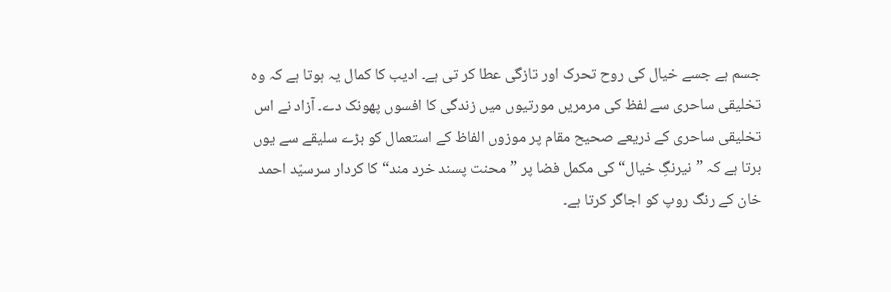جسم ہے جسے خیال کی روح تحرک اور تازگی عطا کر تی ہے۔ ادیب کا کمال یہ ہوتا ہے کہ وہ تخلیقی ساحری سے لفظ کی مرمریں مورتیوں میں زندگی کا افسوں پھونک دے۔ آزاد نے اس تخلیقی ساحری کے ذریعے صحیح مقام پر موزوں الفاظ کے استعمال کو بڑے سلیقے سے یوں برتا ہے کہ ”نیرنگِ خیال“ کی مکمل فضا پر ”محنت پسند خرد مند“ کا کردار سرسیّد احمد خان کے رنگ روپ کو اجاگر کرتا ہے۔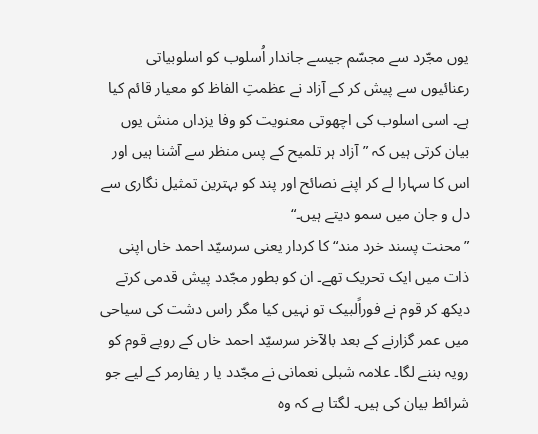یوں مجّرد سے مجسّم جیسے جاندار اُسلوب کو اسلوبیاتی رعنائیوں سے پیش کر کے آزاد نے عظمتِ الفاظ کو معیار قائم کیا ہے۔ اسی اسلوب کی اچھوتی معنویت کو وفا یزداں منش یوں بیان کرتی ہیں کہ ”آزاد ہر تلمیح کے پس منظر سے آشنا ہیں اور اس کا سہارا لے کر اپنے نصائح اور پند کو بہترین تمثیل نگاری سے دل و جان میں سمو دیتے ہیں۔“
”محنت پسند خرد مند“ کا کردار یعنی سرسیّد احمد خاں اپنی ذات میں ایک تحریک تھے۔ ان کو بطور مجّدد پیش قدمی کرتے دیکھ کر قوم نے فوراًلبیک تو نہیں کیا مگر راس دشت کی سیاحی میں عمر گزارنے کے بعد بالآخر سرسیّد احمد خاں کے رویے قوم کو رویہ بننے لگا۔ علامہ شبلی نعمانی نے مجّدد یا ر یفارمر کے لیے جو شرائط بیان کی ہیں۔ لگتا ہے کہ وہ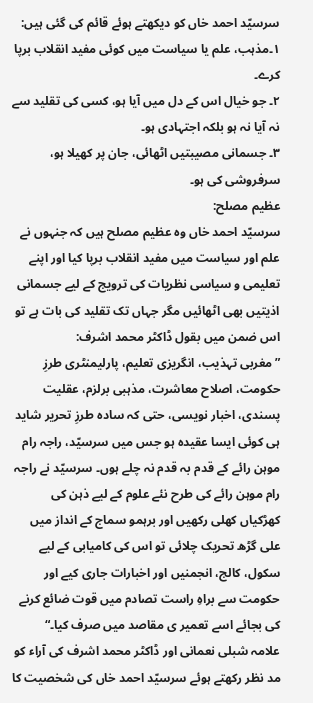سرسیّد احمد خاں کو دیکھتے ہوئے قائم کی گئی ہیں:
۱۔مذہب، علم یا سیاست میں کوئی مفید انقلاب برپا کرے۔
۲۔ جو خیال اس کے دل میں آیا ہو، کسی کی تقلید سے نہ آیا نہ ہو بلکہ اجتہادی ہو۔
۳۔ جسمانی مصیبتیں اٹھائی، جان پر کھیلا ہو، سرفروشی کی ہو۔
عظیم مصلح:
سرسیّد احمد خاں وہ عظیم مصلح ہیں کہ جنہوں نے علم اور سیاست میں مفید انقلاب برپا کیا اور اپنے تعلیمی و سیاسی نظریات کی ترویج کے لیے جسمانی اذیتیں بھی اٹھائیں مگر جہاں تک تقلید کی بات ہے تو اس ضمن میں بقول ڈاکٹر محمد اشرف:
”مغربی تہذیب، انگریزی تعلیم، پارلیمنٹری طرزِ حکومت، اصلاح معاشرت، مذہبی برلزم، عقلیت پسندی، اخبار نویسی، حتی کہ سادہ طرزِ تحریر شاید ہی کوئی ایسا عقیدہ ہو جس میں سرسیّد، راجہ رام موہن رائے کے قدم بہ قدم نہ چلے ہوں۔ سرسیّد نے راجہ رام موہن رائے کی طرح نئے علوم کے لیے ذہن کی کھڑکیاں کھلی رکھیں اور برہمو سماج کے انداز میں علی گڑھ تحریک چلائی تو اس کی کامیابی کے لیے سکول، کالج، انجمنیں اور اخبارات جاری کیے اور حکومت سے براہِ راست تصادم میں قوت ضائع کرنے کی بجائے اسے تعمیر ی مقاصد میں صرف کیا۔“
علامہ شبلی نعمانی اور ڈاکٹر محمد اشرف کی آراء کو مد نظر رکھتے ہوئے سرسیّد احمد خاں کی شخصیت کا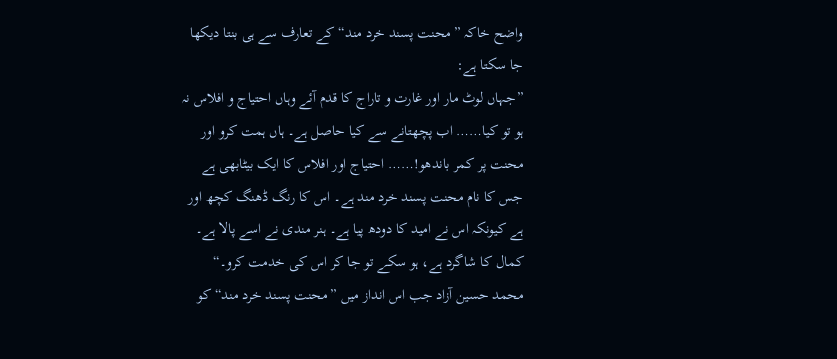واضح خاکہ ”محنت پسند خرد مند“کے تعارف سے ہی بنتا دیکھا جا سکتا ہے:
”جہاں لوٹ مار اور غارت و تاراج کا قدم آئے وہاں احتیاج و افلاس نہ ہو تو کیا…… اب پچھتانے سے کیا حاصل ہے۔ ہاں ہمت کرو اور محنت پر کمر باندھو!…… احتیاج اور افلاس کا ایک بیٹابھی ہے جس کا نام محنت پسند خرد مند ہے۔ اس کا رنگ ڈھنگ کچھ اور ہے کیونکہ اس نے امید کا دودھ پیا ہے۔ ہنر مندی نے اسے پالا ہے۔ کمال کا شاگرد ہے، ہو سکے تو جا کر اس کی خدمت کرو۔“
محمد حسین آزاد جب اس انداز میں ”محنت پسند خرد مند“کو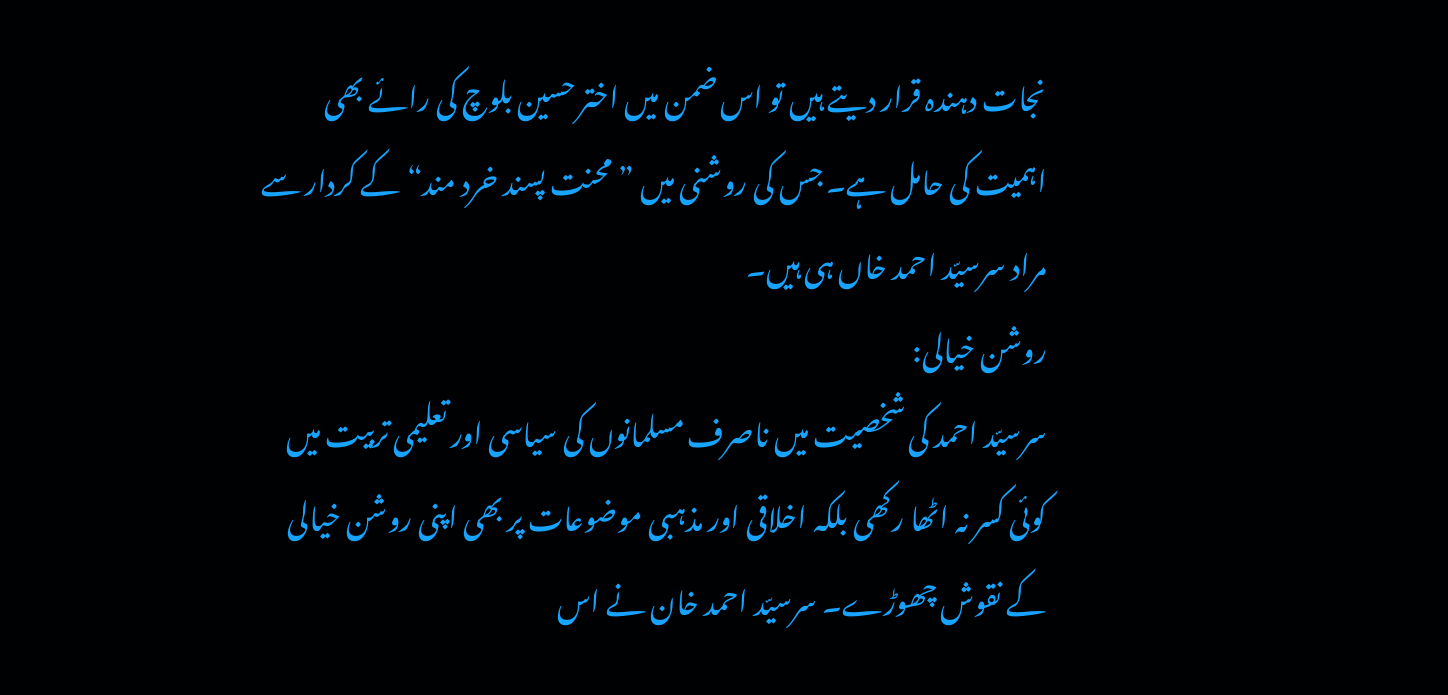نجات دہندہ قرار دیتے ہیں تو اس ضمن میں اختر حسین بلوچ کی رائے بھی اہمیت کی حامل ہے۔ جس کی روشنی میں ”محنت پسند خرد مند“کے کردار سے مراد سرسیّد احمد خاں ہی ہیں۔
روشن خیالی:
سرسیّد احمد کی شخصیت میں ناصرف مسلمانوں کی سیاسی اور تعلیمی تربیت میں کوئی کسر نہ اٹھا رکھی بلکہ اخلاقی اور مذہبی موضوعات پر بھی اپنی روشن خیالی کے نقوش چھوڑے۔ سرسیّد احمد خان نے اس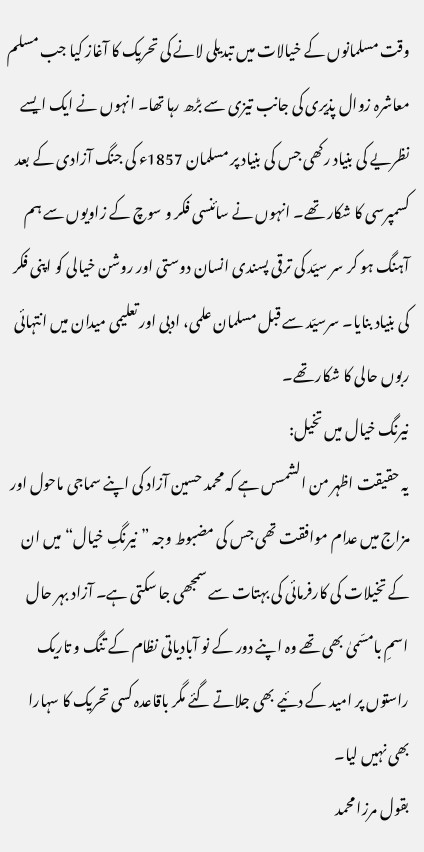وقت مسلمانوں کے خیالات میں تبدیلی لانے کی تحریک کا آغاز کیا جب مسلم معاشرہ زوال پذیری کی جانب تیزی سے بڑھ رہا تھا۔ انہوں نے ایک ایسے نظریے کی بنیاد رکھی جس کی بنیاد پر مسلمان 1857ء کی جنگ آزادی کے بعد کسمپرسی کا شکار تھے۔ انہوں نے سائنسی فکر و سوچ کے زاویوں سے ہم آہنگ ہو کر سر سیّد کی ترقی پسندی انسان دوستی اور روشن خیالی کو اپنی فکر کی بنیاد بنایا۔ سرسیّد سے قبل مسلمان علمی، ادبی اور تعلیمی میدان میں انتہائی ربوں حالی کا شکار تھے۔
نیرنگ خیال میں تخیل:
یہ حقیقت اظہر من الشمسں ہے کہ محمد حسین آزاد کی اپنے سماجی ماحول اور مزاج میں عدام موافقت تھی جس کی مضبوط وجہ ”نیرنگِ خیال“ میں ان کے تخیلات کی کارفرمائی کی بہتات سے سمجھی جا سکتی ہے۔ آزاد بہر حال اسمِ بامسّمیٰ بھی تھے وہ اپنے دور کے نو آبادیاتی نظام کے تنگ و تاریک راستوں پر امید کے دئیے بھی جلاتے گئے مگر باقاعدہ کسی تحریک کا سہارا بھی نہیں لیا۔
بقول مرزا محمد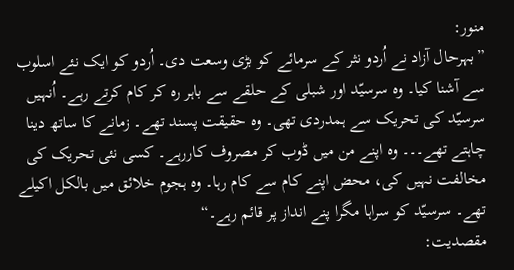منور:
”بہرحال آزاد نے اُردو نثر کے سرمائے کو بڑی وسعت دی۔ اُردو کو ایک نئے اسلوب سے آشنا کیا۔ وہ سرسیّد اور شبلی کے حلقے سے باہر رہ کر کام کرتے رہے۔ اُنہیں سرسیّد کی تحریک سے ہمدردی تھی۔ وہ حقیقت پسند تھے۔ زمانے کا ساتھ دینا چاہتے تھے۔۔۔ وہ اپنے من میں ڈوب کر مصروف کاررہے۔ کسی نئی تحریک کی مخالفت نہیں کی، محض اپنے کام سے کام رہا۔ وہ ہجوم خلائق میں بالکل اکیلے تھے۔ سرسیّد کو سراہا مگرا پنے انداز پر قائم رہے۔“
مقصدیت: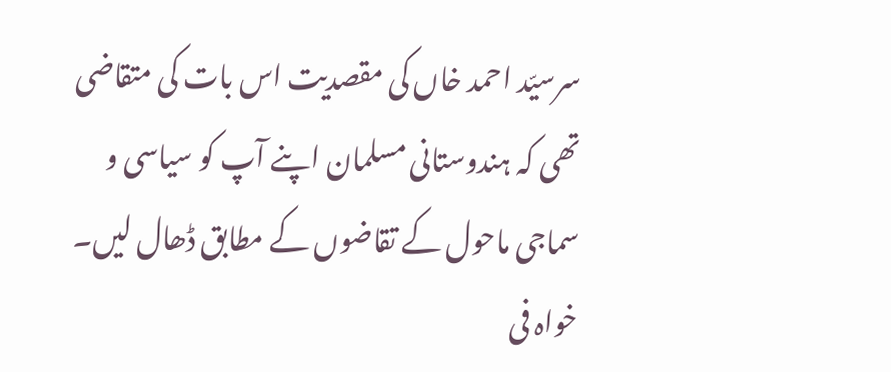سرسیّد احمد خاں کی مقصدیت اس بات کی متقاضی تھی کہ ہندوستانی مسلمان اپنے آپ کو سیاسی و سماجی ماحول کے تقاضوں کے مطابق ڈھال لیں۔ خواہ فی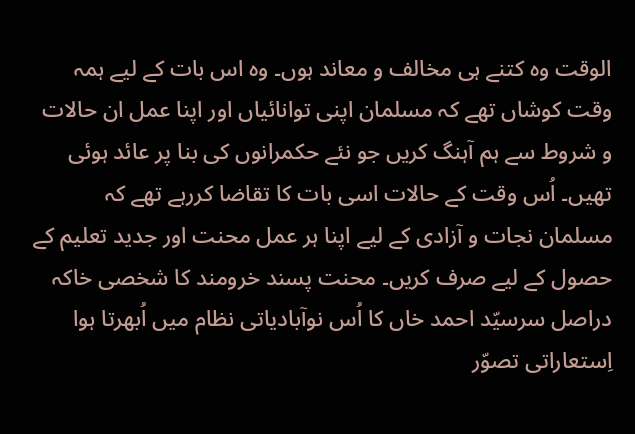الوقت وہ کتنے ہی مخالف و معاند ہوں۔ وہ اس بات کے لیے ہمہ وقت کوشاں تھے کہ مسلمان اپنی توانائیاں اور اپنا عمل ان حالات و شروط سے ہم آہنگ کریں جو نئے حکمرانوں کی بنا پر عائد ہوئی تھیں۔ اُس وقت کے حالات اسی بات کا تقاضا کررہے تھے کہ مسلمان نجات و آزادی کے لیے اپنا ہر عمل محنت اور جدید تعلیم کے حصول کے لیے صرف کریں۔ محنت پسند خرومند کا شخصی خاکہ دراصل سرسیّد احمد خاں کا اُس نوآبادیاتی نظام میں اُبھرتا ہوا اِستعاراتی تصوّر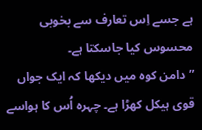ہے جسے اِس تعارف سے بخوبی محسوس کیا جاسکتا ہے۔
”دامن کوہ میں دیکھا کہ ایک جواں قوی ہیکل کھڑا ہے۔ چہرہ اُس کا ہواسے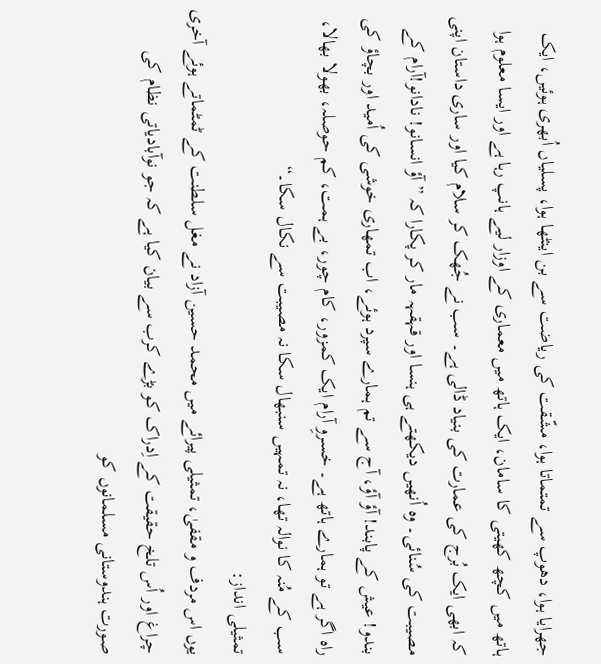جھرایا ہوا، دھوپ سے تمتماتا ہوا، مشّقت کی ریاضت سے بن اینٹھا ہوا، پسلیاں اُبھری ہوئیں، ایک ہاتھ میں کچھ کھیتی کا سامان، ایک ہاتھ میں معماری کے اوزار لیے ہانپ رہا ہے اور ایسا معلوم ہوا کہ ابھی ایک بُرج کی عمارت کی بنیاد ڈالی ہے۔ سب نے جُھک کر سلام کیا اور ساری داستان اپنی مصیبت کی سُنائی۔ وہ اُنھیں دیکھتے ہی ہنسا اور قہقہہ مار کر پکارا کہ ”آؤ انسانو! نادانو!آرام کے بندو! عیش کے پابند! آؤ آؤ، آج سے تم ہمارے سپرد ہوئے، اب تمھاری خوشی کی اُمید اور بچاؤ کی راہ اگر ہے تو ہمارے ہاتھ ہے۔ خسروِ آرام ایک کمزور، کام چور، بے ہمت، کم حوصلہ، بھولا بھالا، سب کے مُنہ کا نوالہ تھا، نہ تمہیں سنبھال سکا نہ مصیبت سے نکال سکا۔“
تمثیلی انداز:
یوں اس مردف و مقفیٰ، تمثیلی پیرائے میں محمد حسین آزاد نے مغل سلطنت کے ٹمٹماتے ہوئے آخری چراغ اور اُس تلخ حقیقت کے اِدراک کو بڑے کرب سے بیان کیا ہے کہ جو نوآبادیاتی نظام کی صورت ہندوستانی مسلمانوں کو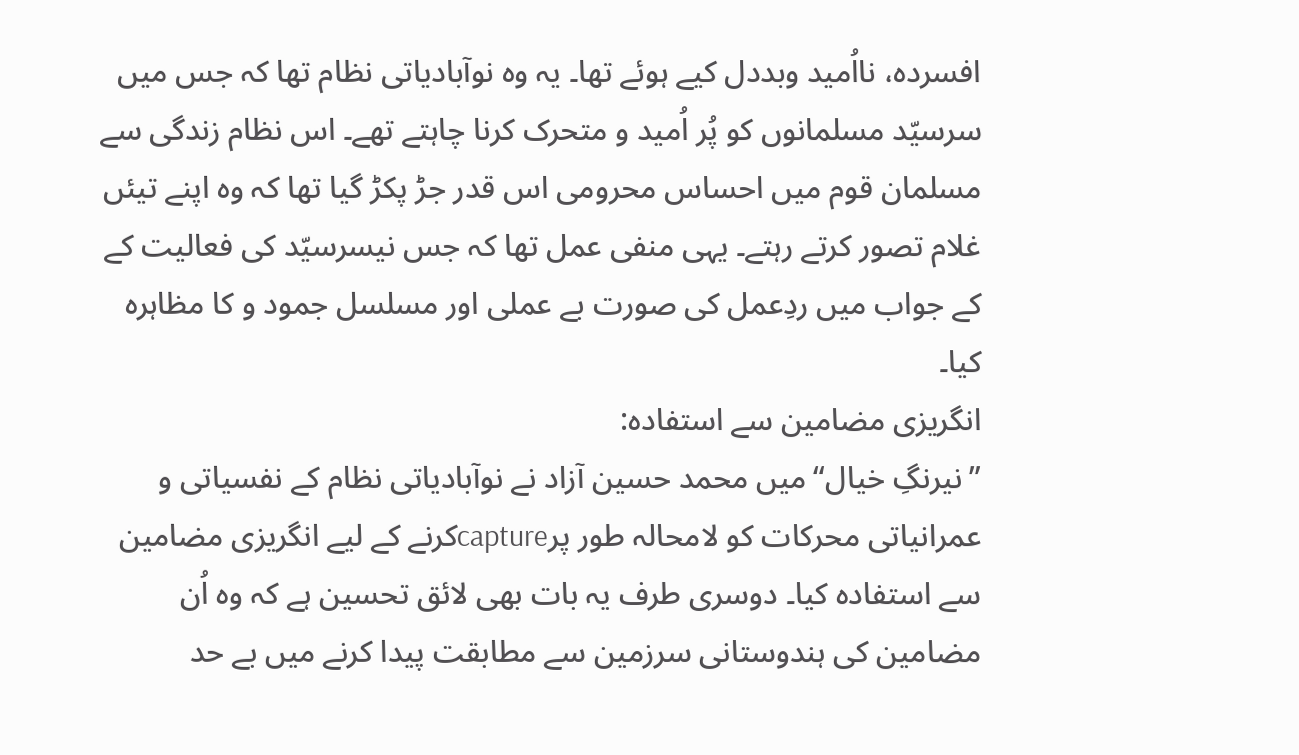افسردہ، نااُمید وبددل کیے ہوئے تھا۔ یہ وہ نوآبادیاتی نظام تھا کہ جس میں سرسیّد مسلمانوں کو پُر اُمید و متحرک کرنا چاہتے تھے۔ اس نظام زندگی سے مسلمان قوم میں احساس محرومی اس قدر جڑ پکڑ گیا تھا کہ وہ اپنے تیئں غلام تصور کرتے رہتے۔ یہی منفی عمل تھا کہ جس نیسرسیّد کی فعالیت کے کے جواب میں ردِعمل کی صورت بے عملی اور مسلسل جمود و کا مظاہرہ کیا۔
انگریزی مضامین سے استفادہ:
”نیرنگِ خیال“میں محمد حسین آزاد نے نوآبادیاتی نظام کے نفسیاتی و عمرانیاتی محرکات کو لامحالہ طور پرcaptureکرنے کے لیے انگریزی مضامین سے استفادہ کیا۔ دوسری طرف یہ بات بھی لائق تحسین ہے کہ وہ اُن مضامین کی ہندوستانی سرزمین سے مطابقت پیدا کرنے میں بے حد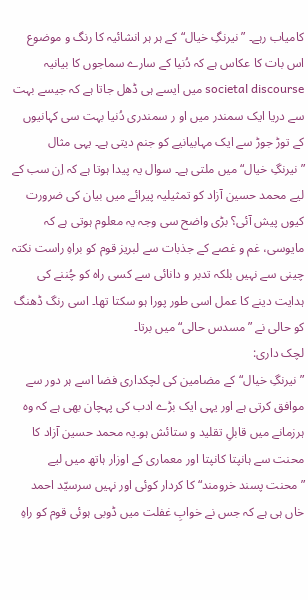کامیاب رہے۔ ”نیرنگِ خیال“کے ہر ہر انشائیہ کا رنگ و موضوع اس بات کا عکاس ہے کہ دُنیا کے سارے سماجوں کا بیانیہ societal discourse میں ایسے ہی ڈھل جاتا ہے کہ جیسے بہت سے دریا ایک سمندر میں او ر سمندری دُنیا بہت سی کہانیوں کے توڑ جوڑ سے ایک مہابیانیے کو جنم دیتی ہے۔ یہی مثال ”نیرنگِ خیال“ میں ملتی ہے۔ سوال یہ پیدا ہوتا ہے کہ اِن سب کے لیے محمد حسین آزاد کو تمثیلیہ پیرائے میں بیان کی ضرورت کیوں پیش آئی؟ بڑی واضح سی وجہ یہ معلوم ہوتی ہے کہ مایوسی، غم و غصے کے جذبات سے لبریز قوم کو براہِ راست نکتہ چینی سے نہیں بلکہ تدبر و دانائی سے کسی راہ کو چُننے کی ہدایت دینے کا عمل اسی طور پورا ہو سکتا تھا۔ اسی رنگ ڈھنگ کو حالی نے ”مسدس حالی“ میں برتا۔
لچک داری:
”نیرنگِ خیال“کے مضامین کی لچکداری فضا اسے ہر دور سے موافق کرتی ہے اور یہی ایک بڑے ادب کی پہچان بھی ہے کہ وہ ہرزمانے میں قابلِ تقلید و ستائش ہو۔یہ محمد حسین آزاد کا محنت سے ہانپتا کانپتا اور معماری کے اوزار ہاتھ میں لیے ”محنت پسند خرومند“ کا کردار کوئی اور نہیں سرسیّد احمد خاں ہی ہے کہ جس نے خوابِ غفلت میں ڈوبی ہوئی قوم کو راہِ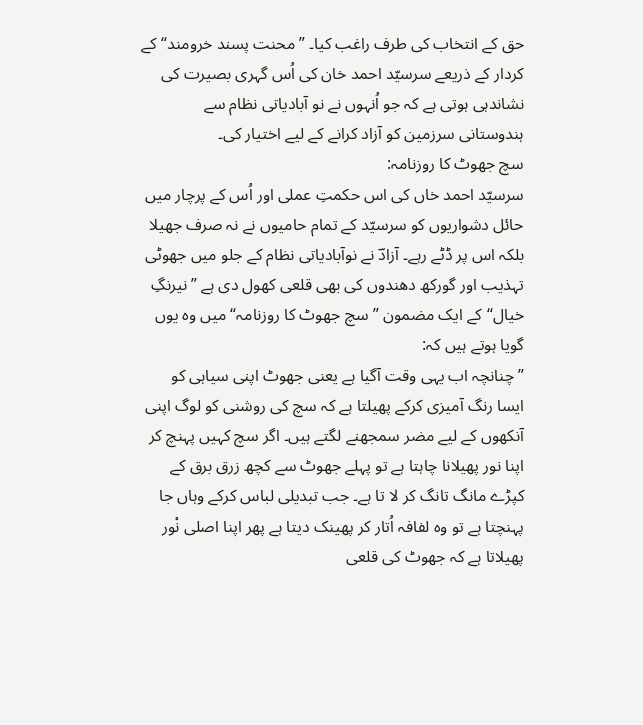حق کے انتخاب کی طرف راغب کیا۔ ”محنت پسند خرومند“کے کردار کے ذریعے سرسیّد احمد خان کی اُس گہری بصیرت کی نشاندہی ہوتی ہے کہ جو اُنہوں نے نو آبادیاتی نظام سے ہندوستانی سرزمین کو آزاد کرانے کے لیے اختیار کی۔
سچ جھوٹ کا روزنامہ:
سرسیّد احمد خاں کی اس حکمتِ عملی اور اُس کے پرچار میں حائل دشواریوں کو سرسیّد کے تمام حامیوں نے نہ صرف جھیلا بلکہ اس پر ڈٹے رہے۔ آزادؔ نے نوآبادیاتی نظام کے جلو میں جھوٹی تہذیب اور گورکھ دھندوں کی بھی قلعی کھول دی ہے ”نیرنگِ خیال“کے ایک مضمون ”سچ جھوٹ کا روزنامہ“ میں وہ یوں گویا ہوتے ہیں کہ:
”چنانچہ اب یہی وقت آگیا ہے یعنی جھوٹ اپنی سیاہی کو ایسا رنگ آمیزی کرکے پھیلتا ہے کہ سچ کی روشنی کو لوگ اپنی آنکھوں کے لیے مضر سمجھنے لگتے ہیں۔ اگر سچ کہیں پہنچ کر اپنا نور پھیلانا چاہتا ہے تو پہلے جھوٹ سے کچھ زرق برق کے کپڑے مانگ تانگ کر لا تا ہے۔ جب تبدیلی لباس کرکے وہاں جا پہنچتا ہے تو وہ لفافہ اُتار کر پھینک دیتا ہے پھر اپنا اصلی نْور پھیلاتا ہے کہ جھوٹ کی قلعی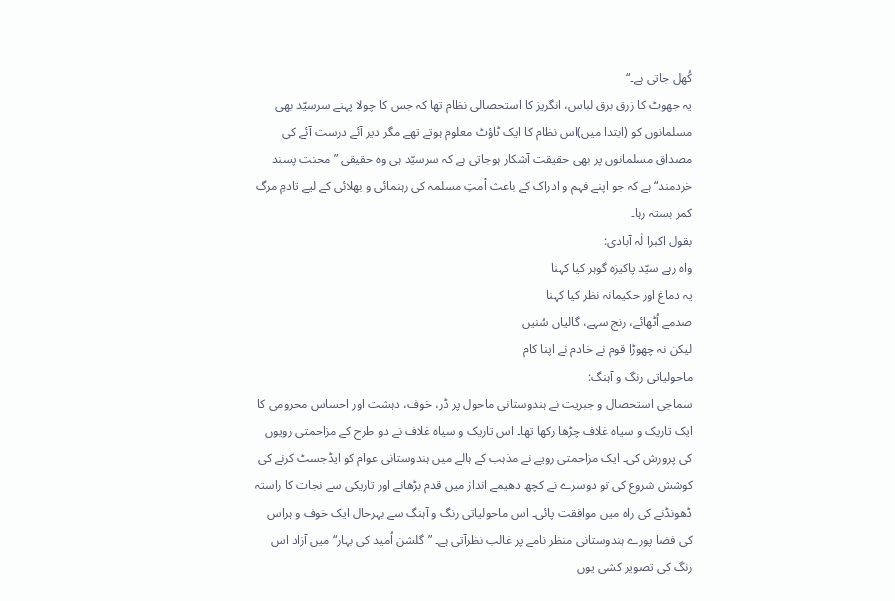کُھل جاتی ہے۔“
یہ جھوٹ کا زرق برق لباس، انگریز کا استحصالی نظام تھا کہ جس کا چولا پہنے سرسیّد بھی مسلمانوں کو (ابتدا میں)اس نظام کا ایک ٹاؤٹ معلوم ہوتے تھے مگر دیر آئے درست آئے کی مصداق مسلمانوں پر بھی حقیقت آشکار ہوجاتی ہے کہ سرسیّد ہی وہ حقیقی ”محنت پسند خردمند“ ہے کہ جو اپنے فہم و ادراک کے باعث اْمتِ مسلمہ کی رہنمائی و بھلائی کے لیے تادمِ مرگ کمر بستہ رہا۔
بقول اکبرا لٰہ آبادی:
واہ رہے سیّد پاکیزہ گوہر کیا کہنا
یہ دماغ اور حکیمانہ نظر کیا کہنا
صدمے اُٹھائے، رنج سہے، گالیاں سُنیں
لیکن نہ چھوڑا قوم نے خادم نے اپنا کام
ماحولیاتی رنگ و آہنگ:
سماجی استحصال و جبریت نے ہندوستانی ماحول پر ڈر، خوف، دہشت اور احساس محرومی کا ایک تاریک و سیاہ غلاف چڑھا رکھا تھا۔ اس تاریک و سیاہ غلاف نے دو طرح کے مزاحمتی رویوں کی پرورش کی۔ ایک مزاحمتی رویے نے مذہب کے ہالے میں ہندوستانی عوام کو ایڈجسٹ کرنے کی کوشش شروع کی تو دوسرے نے کچھ دھیمے انداز میں قدم بڑھانے اور تاریکی سے نجات کا راستہ ڈھونڈنے کی راہ میں موافقت پائی۔ اس ماحولیاتی رنگ و آہنگ سے بہرحال ایک خوف و ہراس کی فضا پورے ہندوستانی منظر نامے پر غالب نظرآتی ہے۔ ”گلشن اُمید کی بہار“میں آزاد اس رنگ کی تصویر کشی یوں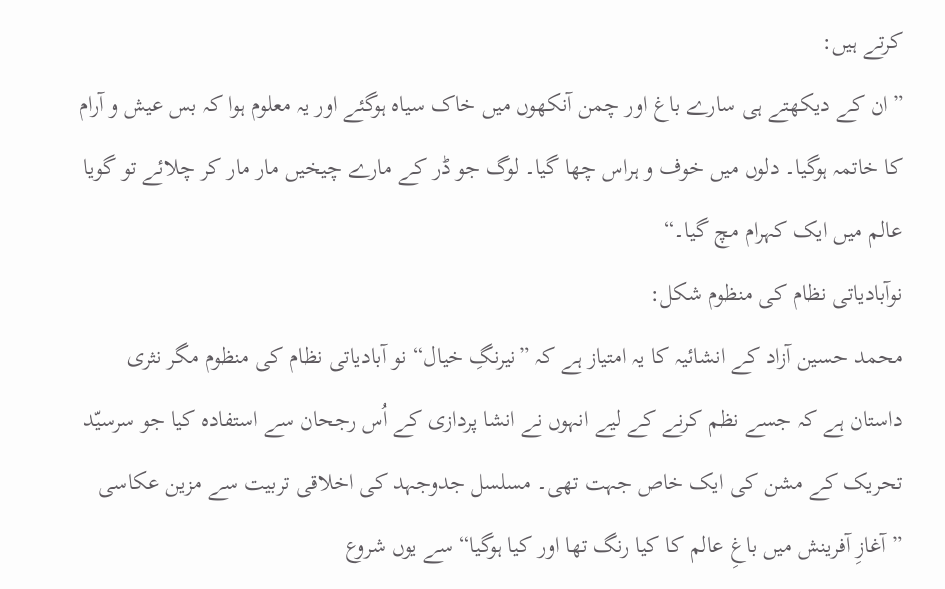کرتے ہیں:
”ان کے دیکھتے ہی سارے باغ اور چمن آنکھوں میں خاک سیاہ ہوگئے اور یہ معلوم ہوا کہ بس عیش و آرام کا خاتمہ ہوگیا۔ دلوں میں خوف و ہراس چھا گیا۔ لوگ جو ڈر کے مارے چیخیں مار مار کر چلائے تو گویا عالم میں ایک کہرام مچ گیا۔“
نوآبادیاتی نظام کی منظوم شکل:
محمد حسین آزاد کے انشائیہ کا یہ امتیاز ہے کہ ”نیرنگِ خیال“ نو آبادیاتی نظام کی منظوم مگر نثری داستان ہے کہ جسے نظم کرنے کے لیے انہوں نے انشا پردازی کے اُس رجحان سے استفادہ کیا جو سرسیّد تحریک کے مشن کی ایک خاص جہت تھی۔ مسلسل جدوجہد کی اخلاقی تربیت سے مزین عکاسی ”آغازِ آفرینش میں باغِ عالم کا کیا رنگ تھا اور کیا ہوگیا“ سے یوں شروع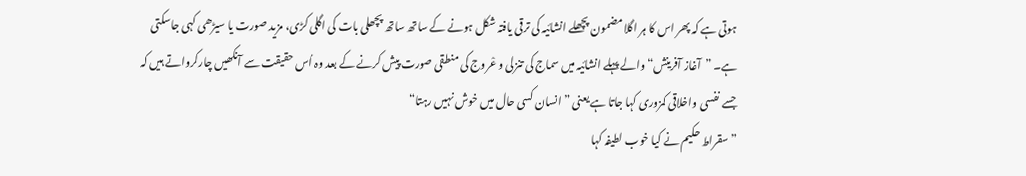ہوتی ہے کہ پھر اس کا ہر اگلا مضمون پچھلے انشائیہ کی ترقی یافتہ شکل ہونے کے ساتھ ساتھ پچھلی بات کی اگلی کڑی، مزید صورت یا سیڑھی کہی جاسکتی ہے۔ ”آغاز آفرینش“ والے پہلے انشائیہ میں سماج کی تنزلی و عْروج کی منطقی صورت پیش کرنے کے بعد وہ اُس حقیقت سے آنکھیں چارکرواتے ہیں کہ جسے نفسی واخلاقی کمزوری کہا جاتا ہے یعنی ”انسان کسی حال میں خوش نہیں رہتا“
”سقراط حکیم نے کیا خوب لطیفہ کہا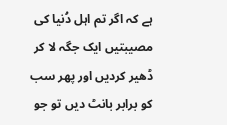ہے کہ اگر تم اہل دُنیا کی مصیبتیں ایک جگہ لا کر ڈھیر کردیں اور پھر سب کو برابر بانٹ دیں تو جو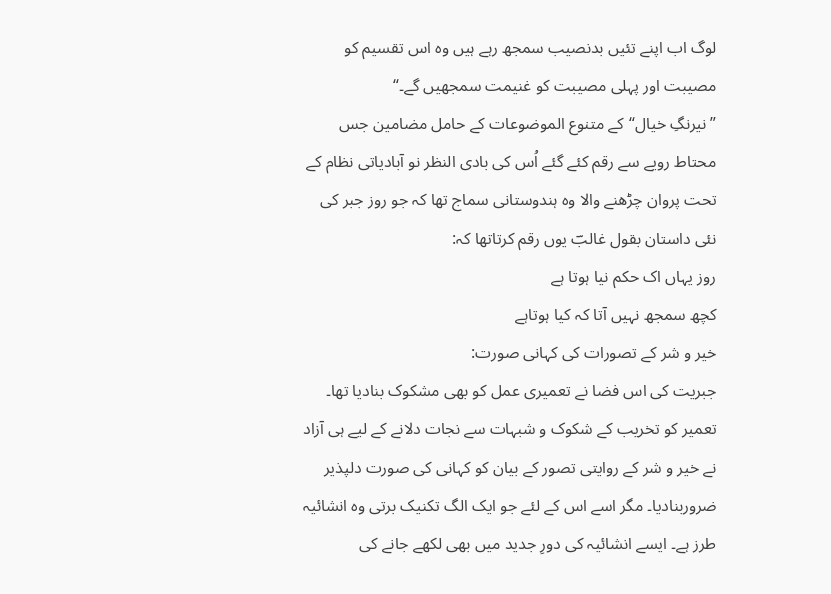لوگ اب اپنے تئیں بدنصیب سمجھ رہے ہیں وہ اس تقسیم کو مصیبت اور پہلی مصیبت کو غنیمت سمجھیں گے۔“
”نیرنگِ خیال“کے متنوع الموضوعات کے حامل مضامین جس محتاط رویے سے رقم کئے گئے اُس کی بادی النظر نو آبادیاتی نظام کے تحت پروان چڑھنے والا وہ ہندوستانی سماج تھا کہ جو روز جبر کی نئی داستان بقول غالبؔ یوں رقم کرتاتھا کہ:
روز یہاں اک حکم نیا ہوتا ہے
کچھ سمجھ نہیں آتا کہ کیا ہوتاہے
خیر و شر کے تصورات کی کہانی صورت:
جبریت کی اس فضا نے تعمیری عمل کو بھی مشکوک بنادیا تھا۔ تعمیر کو تخریب کے شکوک و شبہات سے نجات دلانے کے لیے ہی آزاد نے خیر و شر کے روایتی تصور کے بیان کو کہانی کی صورت دلپذیر ضروربنادیا۔ مگر اسے اس کے لئے جو ایک الگ تکنیک برتی وہ انشائیہ طرز ہے۔ ایسے انشائیہ کی دورِ جدید میں بھی لکھے جانے کی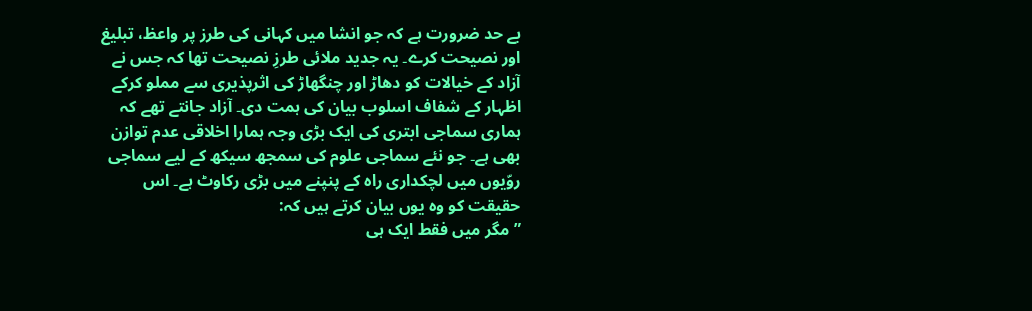بے حد ضرورت ہے کہ جو انشا میں کہانی کی طرز پر واعظ، تبلیغ اور نصیحت کرے۔ یہ جدید ملائی طرزِ نصیحت تھا کہ جس نے آزاد کے خیالات کو دھاڑ اور چنگھاڑ کی اثرپذیری سے مملو کرکے اظہار کے شفاف اسلوب بیان کی ہمت دی۔ آزاد جانتے تھے کہ ہماری سماجی ابتری کی ایک بڑی وجہ ہمارا اخلاقی عدم توازن بھی ہے۔ جو نئے سماجی علوم کی سمجھ سیکھ کے لیے سماجی روّیوں میں لچکداری راہ کے پنپنے میں بڑی رکاوٹ ہے۔ اس حقیقت کو وہ یوں بیان کرتے ہیں کہ:
”مگر میں فقط ایک ہی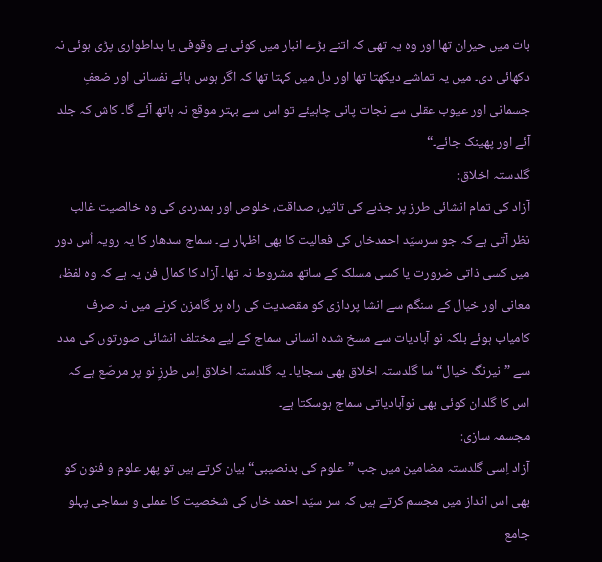بات میں حیران تھا اور وہ یہ تھی کہ اتنے بڑے انبار میں کوئی بے وقوفی یا بداطواری پڑی ہوئی نہ دکھائی دی۔ میں یہ تماشے دیکھتا تھا اور دل میں کہتا تھا کہ اگر ہوس ہائے نفسانی اور ضعفِ جسمانی اور عیوب عقلی سے نجات پانی چاہیئے تو اس سے بہتر موقع نہ ہاتھ آئے گا۔ کاش کہ جلد آئے اور پھینک جائے۔“
گلدستہ اخلاق:
آزاد کی تمام انشائی طرز پر جذبے کی تاثیر، صداقت، خلوص اور ہمدردی کی وہ خالصیت غالب نظر آتی ہے کہ جو سرسیّد احمدخاں کی فعالیت کا بھی اظہار ہے۔ سماج سدھار کا یہ رویہ اُس دور میں کسی ذاتی ضرورت یا کسی مسلک کے ساتھ مشروط نہ تھا۔ آزاد کا کمال فن یہ ہے کہ وہ لفظ، معانی اور خیال کے سنگم سے انشا پردازی کو مقصدیت کی راہ پر گامزن کرنے میں نہ صرف کامیاب ہوئے بلکہ نو آبادیات سے مسخ شدہ انسانی سماج کے لیے مختلف انشائی صورتوں کی مدد سے ”نیرنگ خیال“ سا گلدستہ اخلاق بھی سجایا۔ یہ گلدستہ اخلاق اِس طرزِ نو پر مرصّع ہے کہ اس کا گلدان کوئی بھی نوآبادیاتی سماج ہوسکتا ہے۔
مجسمہ سازی:
آزاد اِسی گلدستہ مضامین میں جب ”علوم کی بدنصیبی“ بیان کرتے ہیں تو پھر علوم و فنون کو بھی اس انداز میں مجسم کرتے ہیں کہ سر سیّد احمد خاں کی شخصیت کا عملی و سماجی پہلو جامع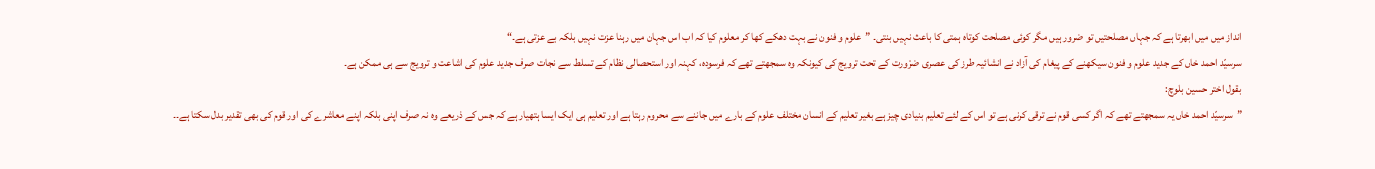انداز میں میں ابھرتا ہے کہ جہاں مصلحتیں تو ضرور ہیں مگر کوئی مصلحت کوتاہ ہمتی کا باعث نہیں بنتی۔ ”علوم و فنون نے بہت دھکے کھا کر معلوم کیا کہ اب اس جہان میں رہنا عزت نہیں بلکہ بے عزتی ہے۔“
سرسیّد احمد خاں کے جدید علوم و فنون سیکھنے کے پیغام کی آزاد نے انشائیہ طرز کی عصری ضرْورت کے تحت ترویج کی کیونکہ وہ سمجھتے تھے کہ فرسودہ، کہنہ اور استحصالی نظام کے تسلط سے نجات صرف جدید علوم کی اشاعت و ترویج سے ہی ممکن ہے۔
بقول اختر حسین بلوچ:
”سرسیّد احمد خاں یہ سمجھتے تھے کہ اگر کسی قوم نے ترقی کرنی ہے تو اس کے لئے تعلیم بنیادی چیز ہے بغیر تعلیم کے انسان مختلف علوم کے بارے میں جاننے سے محروم رہتا ہے اور تعلیم ہی ایک ایسا ہتھیار ہے کہ جس کے ذریعے وہ نہ صرف اپنی بلکہ اپنے معاشرے کی اور قوم کی بھی تقدیر بدل سکتا ہے۔۔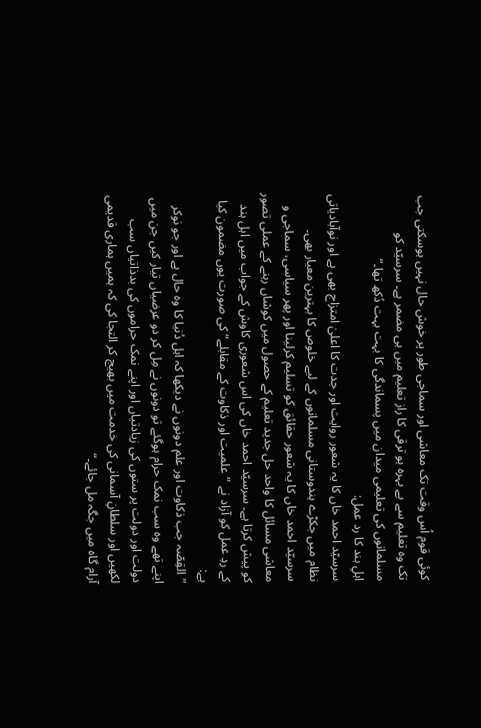کوئی قوم اُس وقت تک معاشی اور سماجی طور پر خوش حال نہیں ہوسکتی جب تک وہ تعلیم سے بے بہرہ ہو ترقی کا راز تعلیم میں ہی مضمر ہے۔ سرسیّد کو مسلمانوں کی تعلیمی میدان میں پسماندگی کا بہت بہت دُکھ تھا۔“
اہلِ ہند کا رد عمل:
سرسیّد احمد خاں کا یہ شعور روایت اور جدت کا اعلیٰ امتزاج بھی ہے اور نوآبادیاتی نظام میں جکڑے ہندوستانی مسلمانوں کے لیے خلوص کا بہترین معیار بھی۔ سرسیّد احمد خاں کا یہ شعور حقائق کو تسلیم کرلینا اور پھر سیاسی، سماجی و معاشی مسائل کا واحد حل جدید تعلیم کے حصول میں کوشاں رہنے کے عملی تصور کو پیش کرتا ہے۔ سرسیّد احمد خاں کی اس شعوری کاوش کے جواب میں اہل ہند کے ردِ عمل کو آزاد نے ”علمیت اور ذکاوت کے مقابلے“ کی صورت یوں مضمون کیا ہے:
”القِصّہ جب ذکاوت اور علم دونوں نے دیکھا کہ اہل دُنیا کا وہ حال ہے اور جو نوکر اپنے تھے وہ سب نمک حرام ہوگئے تو دونوں نے مِل کر دو عرضیاں تیار کیں جن میں دولت اور دولت پر ستوں کی زیادتیاں اور اپنے نمک حراموں کی بدذاتیاں سب لکھیں اور سلطانِ آسمانی کی خدمت میں بھیج کر التجا کی کہ ہمیں ہماری قدیمی آرام گاہ میں جگہ مل جائے۔“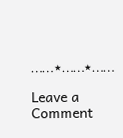……٭……٭……

Leave a Comment